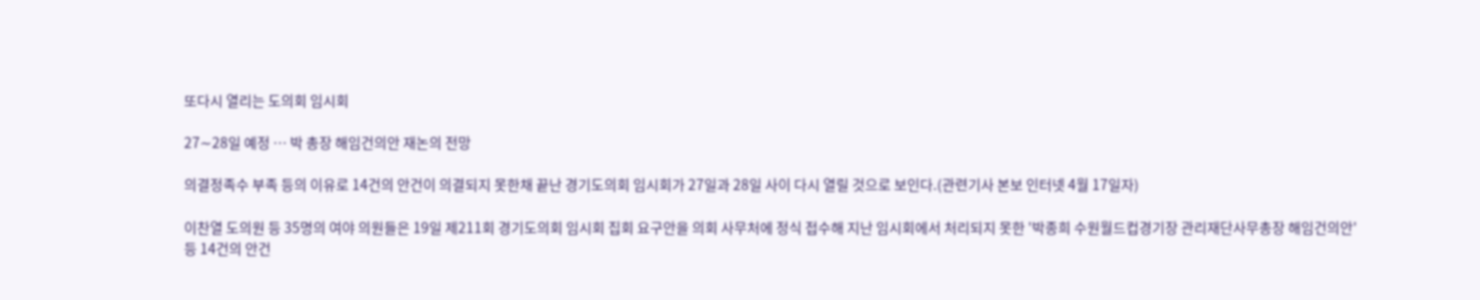또다시 열리는 도의회 임시회

27∼28일 예정 … 박 총장 해임건의안 재논의 전망

의결정족수 부족 등의 이유로 14건의 안건이 의결되지 못한채 끝난 경기도의회 임시회가 27일과 28일 사이 다시 열릴 것으로 보인다.(관련기사 본보 인터넷 4월 17일자)

이찬열 도의원 등 35명의 여야 의원들은 19일 제211회 경기도의회 임시회 집회 요구안을 의회 사무처에 정식 접수해 지난 임시회에서 처리되지 못한 '박종희 수원월드컵경기장 관리재단사무총장 해임건의안' 등 14건의 안건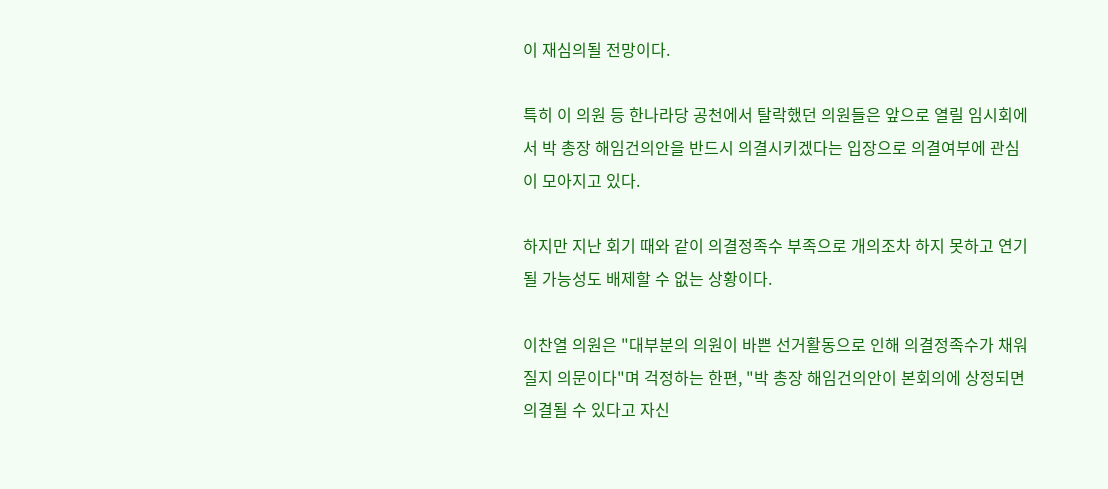이 재심의될 전망이다.

특히 이 의원 등 한나라당 공천에서 탈락했던 의원들은 앞으로 열릴 임시회에서 박 총장 해임건의안을 반드시 의결시키겠다는 입장으로 의결여부에 관심이 모아지고 있다.

하지만 지난 회기 때와 같이 의결정족수 부족으로 개의조차 하지 못하고 연기될 가능성도 배제할 수 없는 상황이다.

이찬열 의원은 "대부분의 의원이 바쁜 선거활동으로 인해 의결정족수가 채워질지 의문이다"며 걱정하는 한편, "박 총장 해임건의안이 본회의에 상정되면 의결될 수 있다고 자신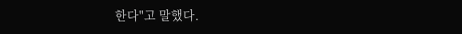한다"고 말했다.